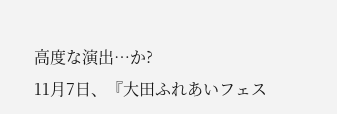高度な演出…か?
11月7日、『大田ふれあいフェス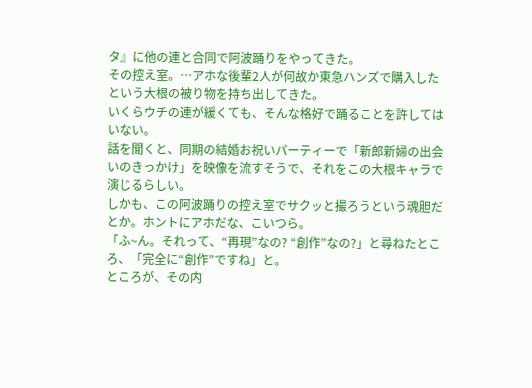タ』に他の連と合同で阿波踊りをやってきた。
その控え室。…アホな後輩2人が何故か東急ハンズで購入したという大根の被り物を持ち出してきた。
いくらウチの連が緩くても、そんな格好で踊ることを許してはいない。
話を聞くと、同期の結婚お祝いパーティーで「新郎新婦の出会いのきっかけ」を映像を流すそうで、それをこの大根キャラで演じるらしい。
しかも、この阿波踊りの控え室でサクッと撮ろうという魂胆だとか。ホントにアホだな、こいつら。
「ふ~ん。それって、“再現”なの? “創作”なの?」と尋ねたところ、「完全に“創作”ですね」と。
ところが、その内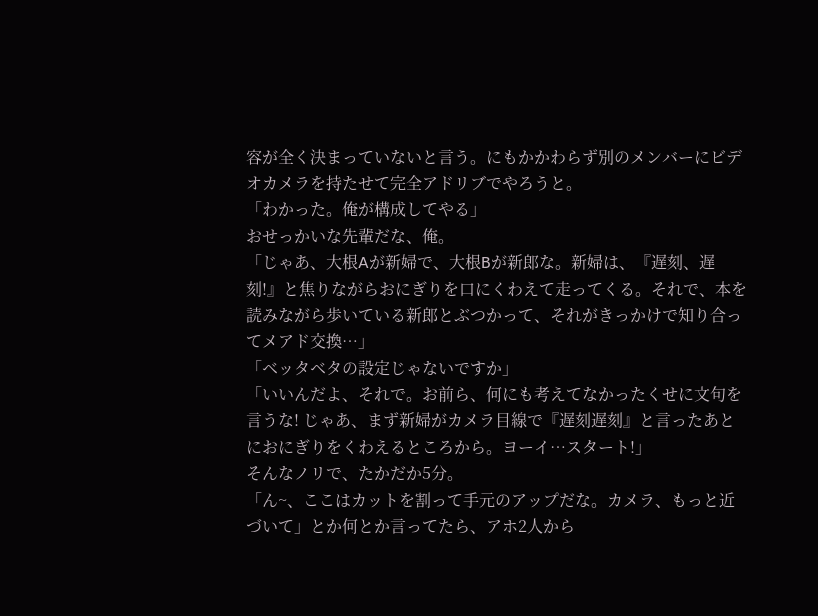容が全く決まっていないと言う。にもかかわらず別のメンバーにビデオカメラを持たせて完全アドリブでやろうと。
「わかった。俺が構成してやる」
おせっかいな先輩だな、俺。
「じゃあ、大根Aが新婦で、大根Bが新郎な。新婦は、『遅刻、遅刻!』と焦りながらおにぎりを口にくわえて走ってくる。それで、本を読みながら歩いている新郎とぶつかって、それがきっかけで知り合ってメアド交換…」
「ベッタベタの設定じゃないですか」
「いいんだよ、それで。お前ら、何にも考えてなかったくせに文句を言うな! じゃあ、まず新婦がカメラ目線で『遅刻遅刻』と言ったあとにおにぎりをくわえるところから。ヨーイ…スタート!」
そんなノリで、たかだか5分。
「ん~、ここはカットを割って手元のアップだな。カメラ、もっと近づいて」とか何とか言ってたら、アホ2人から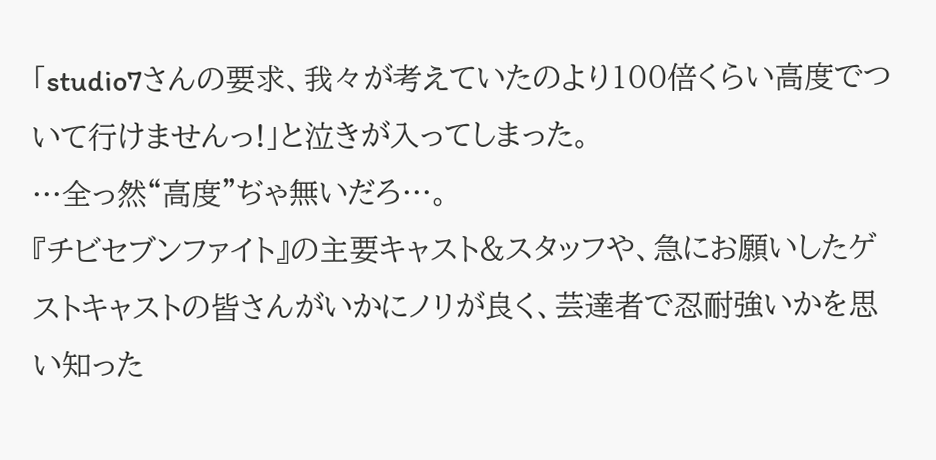「studio7さんの要求、我々が考えていたのより100倍くらい高度でついて行けませんっ!」と泣きが入ってしまった。
…全っ然“高度”ぢゃ無いだろ…。
『チビセブンファイト』の主要キャスト&スタッフや、急にお願いしたゲストキャストの皆さんがいかにノリが良く、芸達者で忍耐強いかを思い知った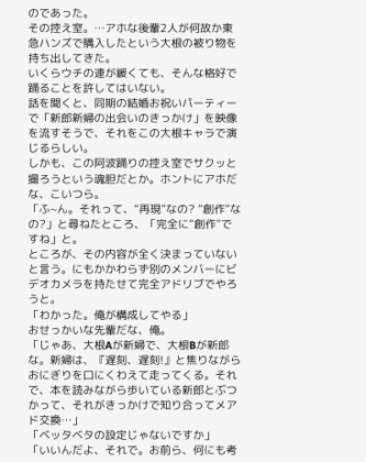のであった。
その控え室。…アホな後輩2人が何故か東急ハンズで購入したという大根の被り物を持ち出してきた。
いくらウチの連が緩くても、そんな格好で踊ることを許してはいない。
話を聞くと、同期の結婚お祝いパーティーで「新郎新婦の出会いのきっかけ」を映像を流すそうで、それをこの大根キャラで演じるらしい。
しかも、この阿波踊りの控え室でサクッと撮ろうという魂胆だとか。ホントにアホだな、こいつら。
「ふ~ん。それって、“再現”なの? “創作”なの?」と尋ねたところ、「完全に“創作”ですね」と。
ところが、その内容が全く決まっていないと言う。にもかかわらず別のメンバーにビデオカメラを持たせて完全アドリブでやろうと。
「わかった。俺が構成してやる」
おせっかいな先輩だな、俺。
「じゃあ、大根Aが新婦で、大根Bが新郎な。新婦は、『遅刻、遅刻!』と焦りながらおにぎりを口にくわえて走ってくる。それで、本を読みながら歩いている新郎とぶつかって、それがきっかけで知り合ってメアド交換…」
「ベッタベタの設定じゃないですか」
「いいんだよ、それで。お前ら、何にも考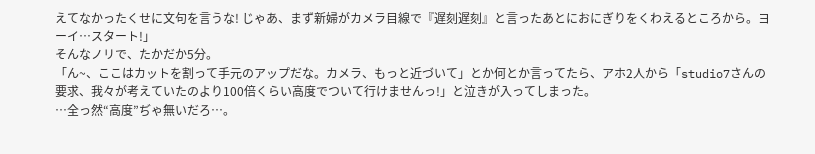えてなかったくせに文句を言うな! じゃあ、まず新婦がカメラ目線で『遅刻遅刻』と言ったあとにおにぎりをくわえるところから。ヨーイ…スタート!」
そんなノリで、たかだか5分。
「ん~、ここはカットを割って手元のアップだな。カメラ、もっと近づいて」とか何とか言ってたら、アホ2人から「studio7さんの要求、我々が考えていたのより100倍くらい高度でついて行けませんっ!」と泣きが入ってしまった。
…全っ然“高度”ぢゃ無いだろ…。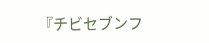『チビセブンフ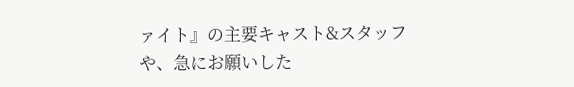ァイト』の主要キャスト&スタッフや、急にお願いした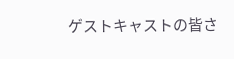ゲストキャストの皆さ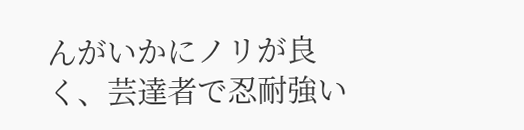んがいかにノリが良く、芸達者で忍耐強い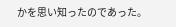かを思い知ったのであった。